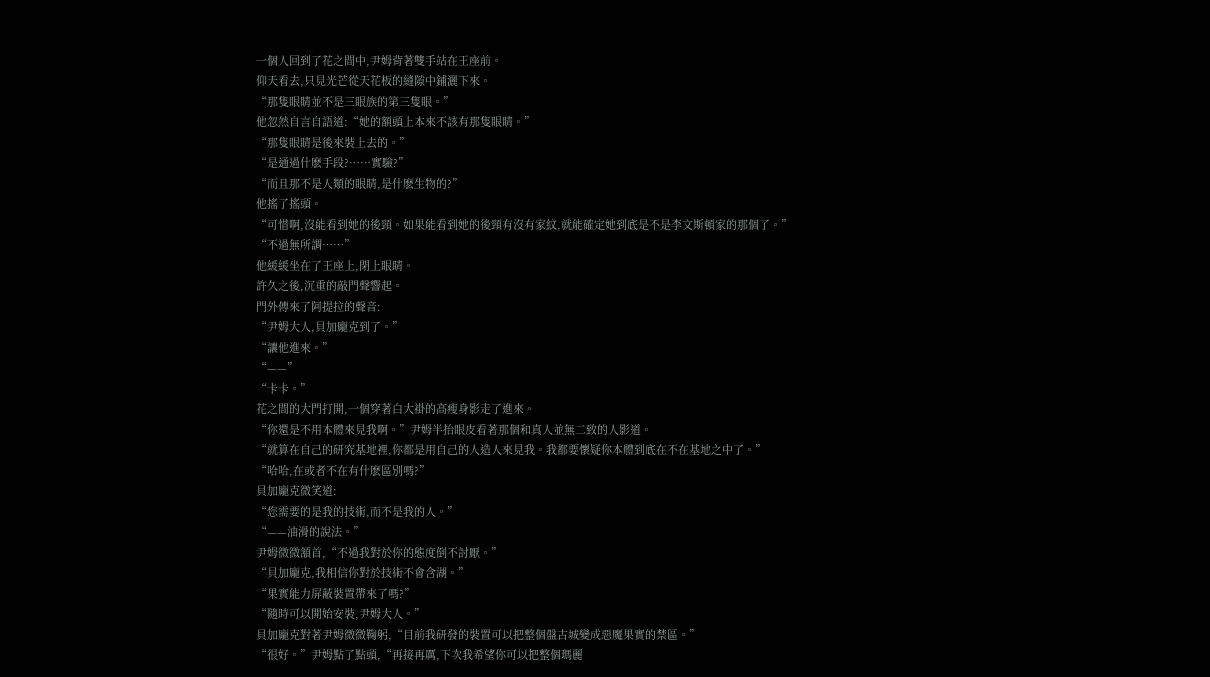一個人回到了花之間中,尹姆背著雙手站在王座前。
仰天看去,只見光芒從天花板的縫隙中鋪灑下來。
“那隻眼睛並不是三眼族的第三隻眼。”
他忽然自言自語道:“她的額頭上本來不該有那隻眼睛。”
“那隻眼睛是後來裝上去的。”
“是通過什麽手段?……實驗?”
“而且那不是人類的眼睛,是什麽生物的?”
他搖了搖頭。
“可惜啊,沒能看到她的後頸。如果能看到她的後頸有沒有家紋,就能確定她到底是不是李文斯頓家的那個了。”
“不過無所謂……”
他緩緩坐在了王座上,閉上眼睛。
許久之後,沉重的敲門聲響起。
門外傳來了阿提拉的聲音:
“尹姆大人,貝加龐克到了。”
“讓他進來。”
“——”
“卡卡。”
花之間的大門打開,一個穿著白大褂的高瘦身影走了進來。
“你還是不用本體來見我啊。”尹姆半抬眼皮看著那個和真人並無二致的人影道。
“就算在自己的研究基地裡,你都是用自己的人造人來見我。我都要懷疑你本體到底在不在基地之中了。”
“哈哈,在或者不在有什麽區別嗎?”
貝加龐克微笑道:
“您需要的是我的技術,而不是我的人。”
“——油滑的說法。”
尹姆微微頷首,“不過我對於你的態度倒不討厭。”
“貝加龐克,我相信你對於技術不會含湖。”
“果實能力屏蔽裝置帶來了嗎?”
“隨時可以開始安裝,尹姆大人。”
貝加龐克對著尹姆微微鞠躬,“目前我研發的裝置可以把整個盤古城變成惡魔果實的禁區。”
“很好。”尹姆點了點頭,“再接再厲,下次我希望你可以把整個瑪麗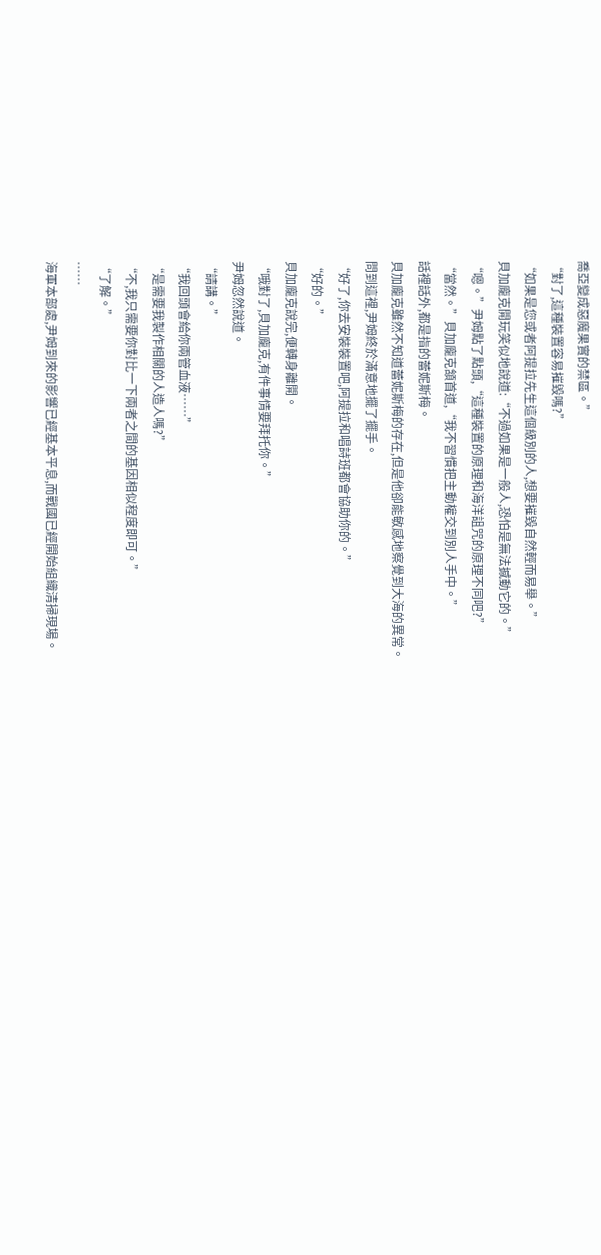喬亞變成惡魔果實的禁區。”
“對了,這種裝置容易摧毀嗎?”
“如果是您或者阿提拉先生這個級別的人,想要摧毀自然輕而易舉。”
貝加龐克開玩笑似地說道:“不過如果是一般人,恐怕是無法撼動它的。”
“嗯。”尹姆點了點頭,“這種裝置的原理和海洋詛咒的原理不同吧?”
“當然。”貝加龐克頷首道,“我不習慣把主動權交到別人手中。”
話裡話外,都是指的蕾妮斯梅。
貝加龐克雖然不知道蕾妮斯梅的存在,但是他卻能敏感地察覺到大海的異常。
問到這裡,尹姆終於滿意地擺了擺手。
“好了,你去安裝裝置吧,阿提拉和唱詩班都會協助你的。”
“好的。”
貝加龐克說完,便轉身離開。
“哦對了,貝加龐克,有件事情要拜托你。”
尹姆忽然說道。
“請講。”
“我回頭會給你兩管血液……”
“是需要我製作相關的人造人嗎?”
“不,我只需要你對比一下兩者之間的基因相似程度即可。”
“了解。”
……
海軍本部處,尹姆到來的影響已經基本平息,而戰國已經開始組織清掃現場。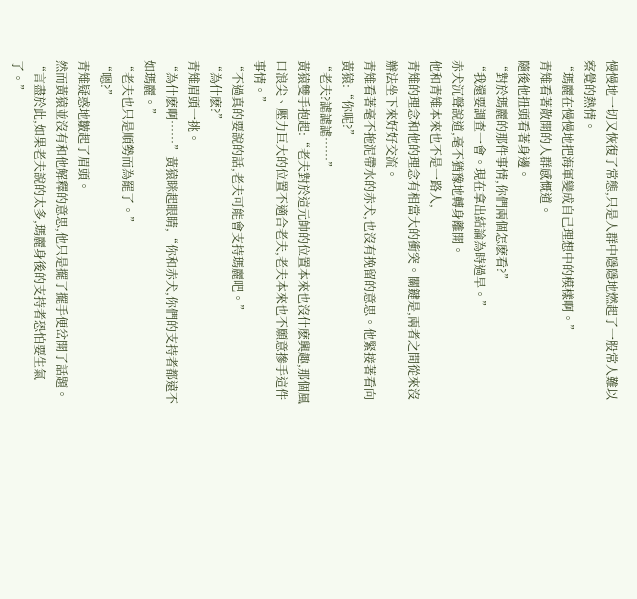慢慢地一切又恢復了常態,只是人群中隱隱地燃起了一股常人難以察覺的熱情。
“瑪麗在慢慢地把海軍變成自己理想中的模樣啊。”
青雉看著散開的人群感慨道。
隨後他扭頭看著身邊。
“對於瑪麗的那件事情,你們兩個怎麽看?”
“我還要調查一會。現在拿出結論為時過早。”
赤犬沉聲說道,毫不猶豫地轉身離開。
他和青雉本來也不是一路人,
青雉的理念和他的理念有相當大的衝突。關鍵是,兩者之間從來沒辦法坐下來好好交流。
青雉看著毫不拖泥帶水的赤犬,也沒有挽留的意思。他緊接著看向黃猿:“你呢?”
“老夫?謔謔謔……”
黃猿雙手抱起:“老夫對於這元帥的位置本來也沒什麽興趣,那個風口浪尖、壓力巨大的位置不適合老夫,老夫本來也不願意摻手這件事情。”
“不過真的要說的話,老夫可能會支持瑪麗吧。”
“為什麽?”
青雉眉頭一挑。
“為什麽啊……”黃猿眯起眼睛,“你和赤犬,你們的支持者都遠不如瑪麗。”
“老夫也只是順勢而為罷了。”
“嗯?”
青雉疑惑地皺起了眉頭。
然而黃猿並沒有和他解釋的意思,他只是擺了擺手便岔開了話題。
“言盡於此,如果老夫說的太多,瑪麗身後的支持者恐怕要生氣了。”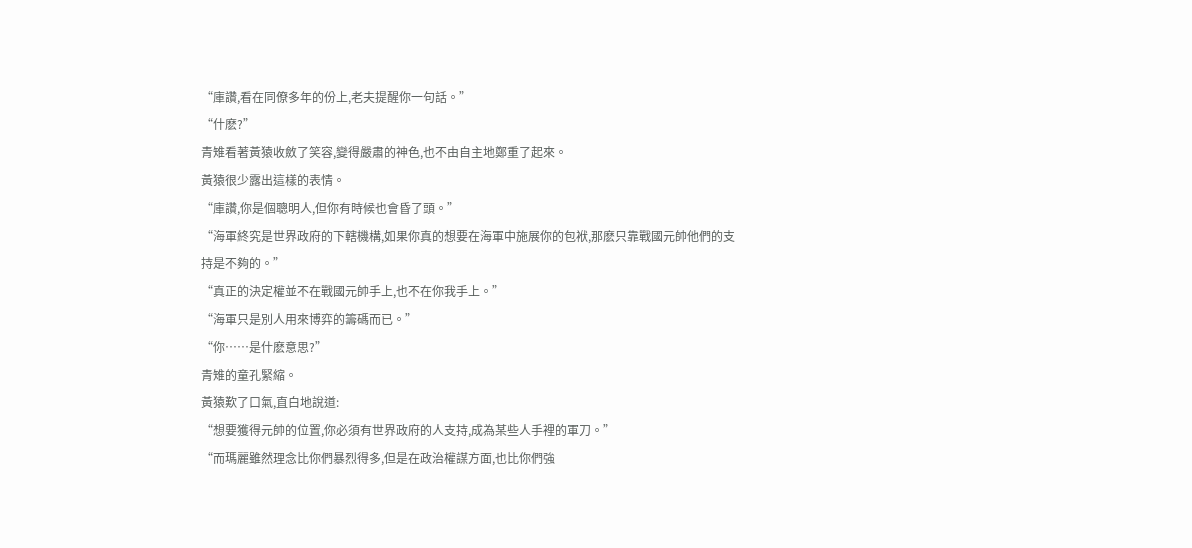“庫讚,看在同僚多年的份上,老夫提醒你一句話。”
“什麽?”
青雉看著黃猿收斂了笑容,變得嚴肅的神色,也不由自主地鄭重了起來。
黃猿很少露出這樣的表情。
“庫讚,你是個聰明人,但你有時候也會昏了頭。”
“海軍終究是世界政府的下轄機構,如果你真的想要在海軍中施展你的包袱,那麽只靠戰國元帥他們的支持是不夠的。”
“真正的決定權並不在戰國元帥手上,也不在你我手上。”
“海軍只是別人用來博弈的籌碼而已。”
“你……是什麽意思?”
青雉的童孔緊縮。
黃猿歎了口氣,直白地說道:
“想要獲得元帥的位置,你必須有世界政府的人支持,成為某些人手裡的軍刀。”
“而瑪麗雖然理念比你們暴烈得多,但是在政治權謀方面,也比你們強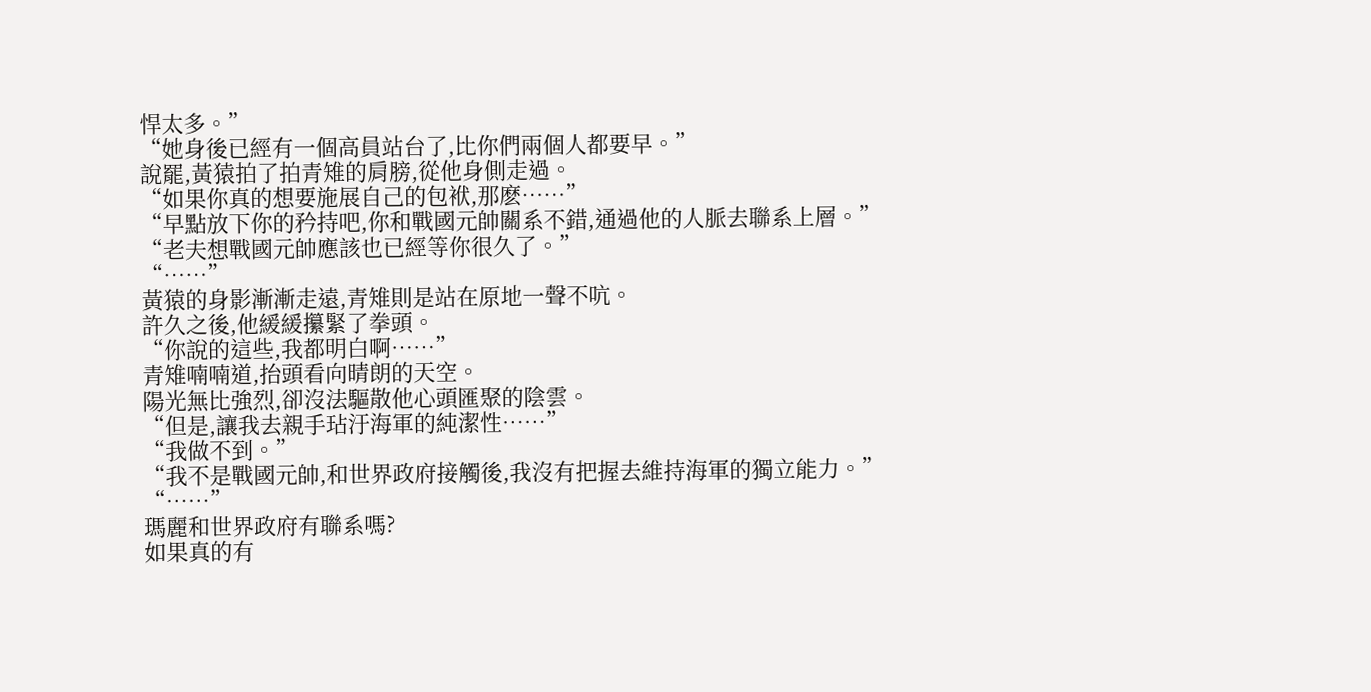悍太多。”
“她身後已經有一個高員站台了,比你們兩個人都要早。”
說罷,黃猿拍了拍青雉的肩膀,從他身側走過。
“如果你真的想要施展自己的包袱,那麽……”
“早點放下你的矜持吧,你和戰國元帥關系不錯,通過他的人脈去聯系上層。”
“老夫想戰國元帥應該也已經等你很久了。”
“……”
黃猿的身影漸漸走遠,青雉則是站在原地一聲不吭。
許久之後,他緩緩攥緊了拳頭。
“你說的這些,我都明白啊……”
青雉喃喃道,抬頭看向晴朗的天空。
陽光無比強烈,卻沒法驅散他心頭匯聚的陰雲。
“但是,讓我去親手玷汙海軍的純潔性……”
“我做不到。”
“我不是戰國元帥,和世界政府接觸後,我沒有把握去維持海軍的獨立能力。”
“……”
瑪麗和世界政府有聯系嗎?
如果真的有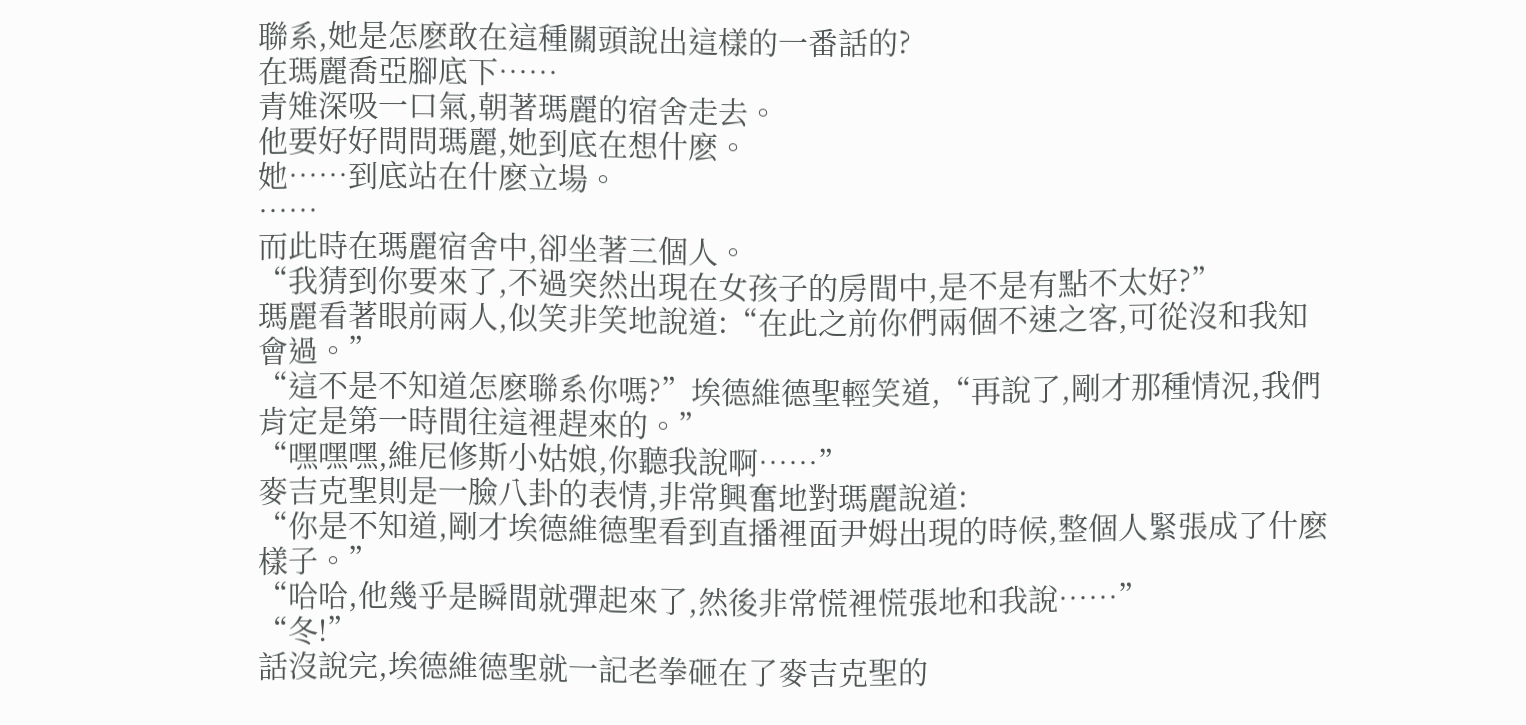聯系,她是怎麽敢在這種關頭說出這樣的一番話的?
在瑪麗喬亞腳底下……
青雉深吸一口氣,朝著瑪麗的宿舍走去。
他要好好問問瑪麗,她到底在想什麽。
她……到底站在什麽立場。
……
而此時在瑪麗宿舍中,卻坐著三個人。
“我猜到你要來了,不過突然出現在女孩子的房間中,是不是有點不太好?”
瑪麗看著眼前兩人,似笑非笑地說道:“在此之前你們兩個不速之客,可從沒和我知會過。”
“這不是不知道怎麽聯系你嗎?”埃德維德聖輕笑道,“再說了,剛才那種情況,我們肯定是第一時間往這裡趕來的。”
“嘿嘿嘿,維尼修斯小姑娘,你聽我說啊……”
麥吉克聖則是一臉八卦的表情,非常興奮地對瑪麗說道:
“你是不知道,剛才埃德維德聖看到直播裡面尹姆出現的時候,整個人緊張成了什麽樣子。”
“哈哈,他幾乎是瞬間就彈起來了,然後非常慌裡慌張地和我說……”
“冬!”
話沒說完,埃德維德聖就一記老拳砸在了麥吉克聖的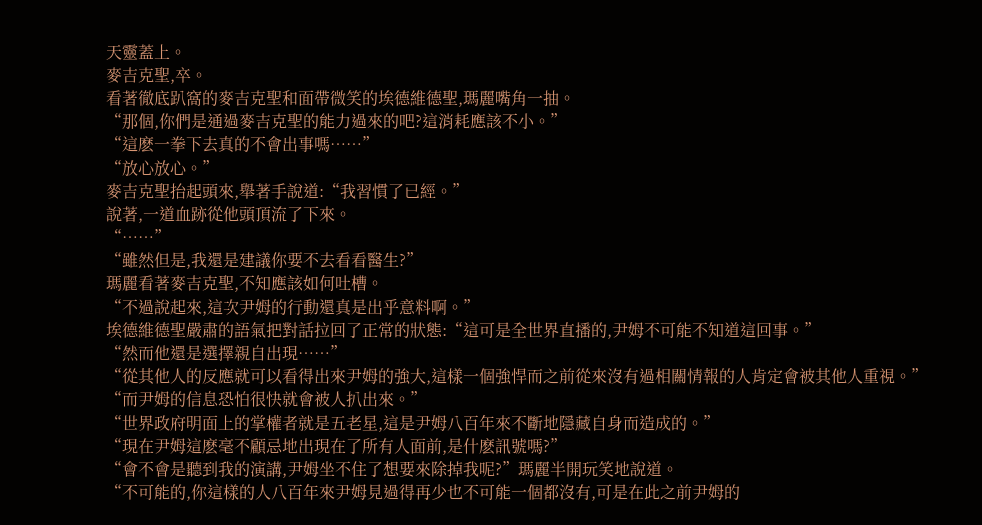天靈蓋上。
麥吉克聖,卒。
看著徹底趴窩的麥吉克聖和面帶微笑的埃德維德聖,瑪麗嘴角一抽。
“那個,你們是通過麥吉克聖的能力過來的吧?這消耗應該不小。”
“這麽一拳下去真的不會出事嗎……”
“放心放心。”
麥吉克聖抬起頭來,舉著手說道:“我習慣了已經。”
說著,一道血跡從他頭頂流了下來。
“……”
“雖然但是,我還是建議你要不去看看醫生?”
瑪麗看著麥吉克聖,不知應該如何吐槽。
“不過說起來,這次尹姆的行動還真是出乎意料啊。”
埃德維德聖嚴肅的語氣把對話拉回了正常的狀態:“這可是全世界直播的,尹姆不可能不知道這回事。”
“然而他還是選擇親自出現……”
“從其他人的反應就可以看得出來尹姆的強大,這樣一個強悍而之前從來沒有過相關情報的人肯定會被其他人重視。”
“而尹姆的信息恐怕很快就會被人扒出來。”
“世界政府明面上的掌權者就是五老星,這是尹姆八百年來不斷地隱藏自身而造成的。”
“現在尹姆這麽毫不顧忌地出現在了所有人面前,是什麽訊號嗎?”
“會不會是聽到我的演講,尹姆坐不住了想要來除掉我呢?”瑪麗半開玩笑地說道。
“不可能的,你這樣的人八百年來尹姆見過得再少也不可能一個都沒有,可是在此之前尹姆的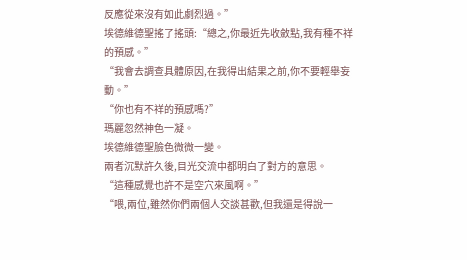反應從來沒有如此劇烈過。”
埃德維德聖搖了搖頭:“總之,你最近先收斂點,我有種不祥的預感。”
“我會去調查具體原因,在我得出結果之前,你不要輕舉妄動。”
“你也有不祥的預感嗎?”
瑪麗忽然神色一凝。
埃德維德聖臉色微微一變。
兩者沉默許久後,目光交流中都明白了對方的意思。
“這種感覺也許不是空穴來風啊。”
“喂,兩位,雖然你們兩個人交談甚歡,但我還是得說一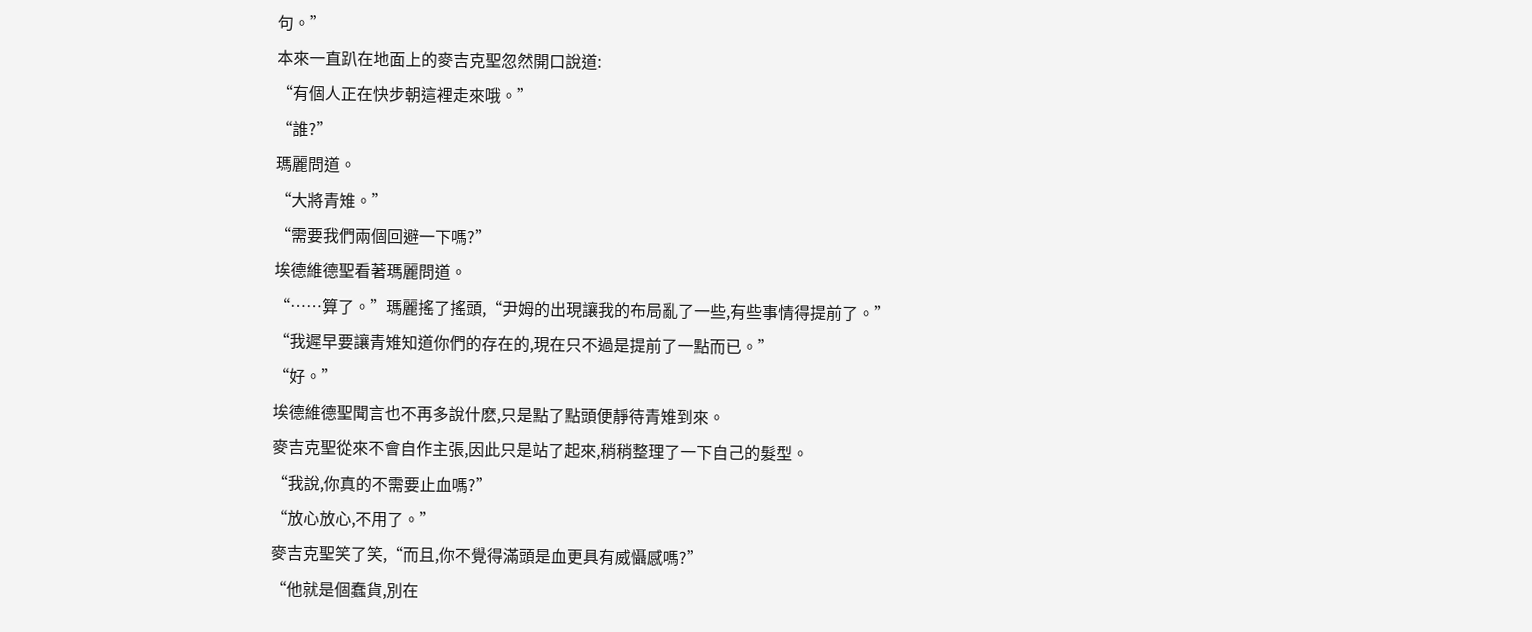句。”
本來一直趴在地面上的麥吉克聖忽然開口說道:
“有個人正在快步朝這裡走來哦。”
“誰?”
瑪麗問道。
“大將青雉。”
“需要我們兩個回避一下嗎?”
埃德維德聖看著瑪麗問道。
“……算了。”瑪麗搖了搖頭,“尹姆的出現讓我的布局亂了一些,有些事情得提前了。”
“我遲早要讓青雉知道你們的存在的,現在只不過是提前了一點而已。”
“好。”
埃德維德聖聞言也不再多說什麽,只是點了點頭便靜待青雉到來。
麥吉克聖從來不會自作主張,因此只是站了起來,稍稍整理了一下自己的髮型。
“我說,你真的不需要止血嗎?”
“放心放心,不用了。”
麥吉克聖笑了笑,“而且,你不覺得滿頭是血更具有威懾感嗎?”
“他就是個蠢貨,別在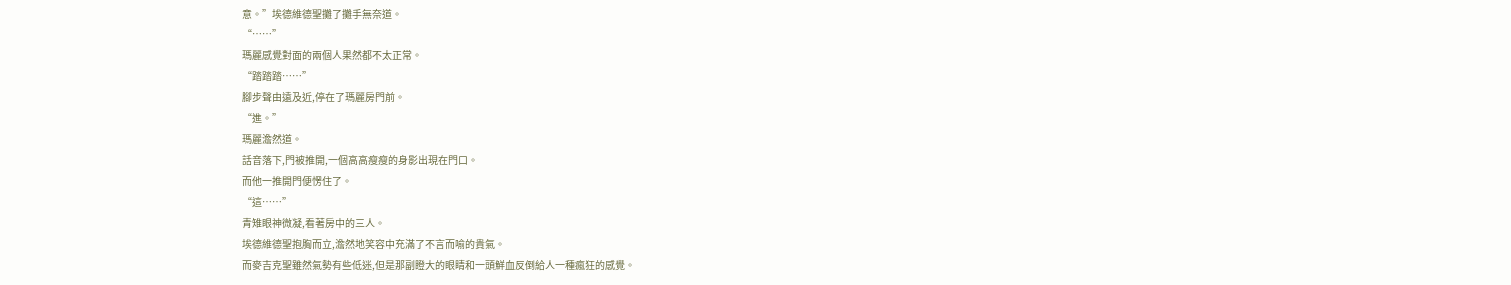意。”埃德維德聖攤了攤手無奈道。
“……”
瑪麗感覺對面的兩個人果然都不太正常。
“踏踏踏……”
腳步聲由遠及近,停在了瑪麗房門前。
“進。”
瑪麗澹然道。
話音落下,門被推開,一個高高瘦瘦的身影出現在門口。
而他一推開門便愣住了。
“這……”
青雉眼神微凝,看著房中的三人。
埃德維德聖抱胸而立,澹然地笑容中充滿了不言而喻的貴氣。
而麥吉克聖雖然氣勢有些低迷,但是那副瞪大的眼睛和一頭鮮血反倒給人一種瘋狂的感覺。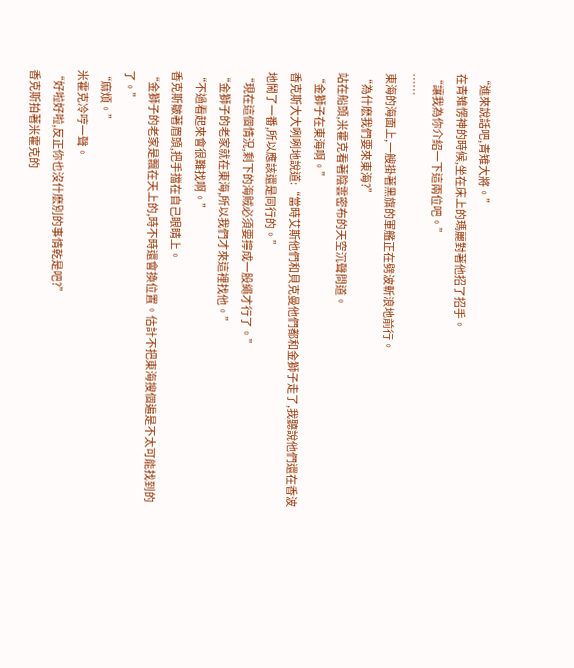“進來說話吧,青雉大將。”
在青雉愣神的時候,坐在床上的瑪麗對著他招了招手。
“讓我為你介紹一下這兩位吧。”
……
東海的海面上,一艘掛著黑旗的軍艦正在劈波斬浪地前行。
“為什麽我們要來東海?”
站在船頭,米霍克看著陰雲密布的天空沉聲問道。
“金獅子在東海啊。”
香克斯大大咧咧地說道:“當時艾斯他們和貝克曼他們都和金獅子走了,我聽說他們還在香波地鬧了一番,所以應該還是同行的。”
“現在這個情況,剩下的海賊必須要擰成一股繩才行了。”
“金獅子的老家就在東海,所以我們才來這裡找他。”
“不過看起來會很難找啊。”
香克斯皺著眉頭,把手擋在自己眼睛上。
“金獅子的老家是飄在天上的,時不時還會換位置。估計不把東海搜個遍是不太可能找到的了。”
“麻煩。”
米霍克冷哼一聲。
“好啦好啦,反正你也沒什麽別的事情乾是吧?”
香克斯拍著米霍克的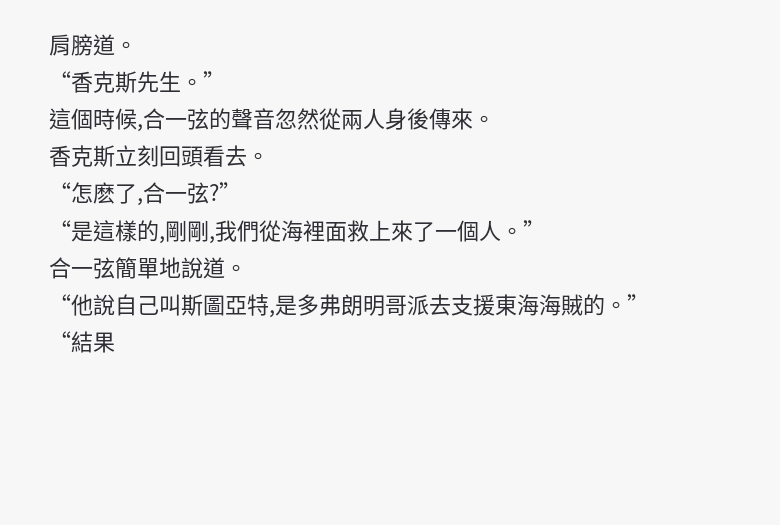肩膀道。
“香克斯先生。”
這個時候,合一弦的聲音忽然從兩人身後傳來。
香克斯立刻回頭看去。
“怎麽了,合一弦?”
“是這樣的,剛剛,我們從海裡面救上來了一個人。”
合一弦簡單地說道。
“他說自己叫斯圖亞特,是多弗朗明哥派去支援東海海賊的。”
“結果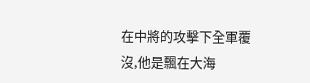在中將的攻擊下全軍覆沒,他是飄在大海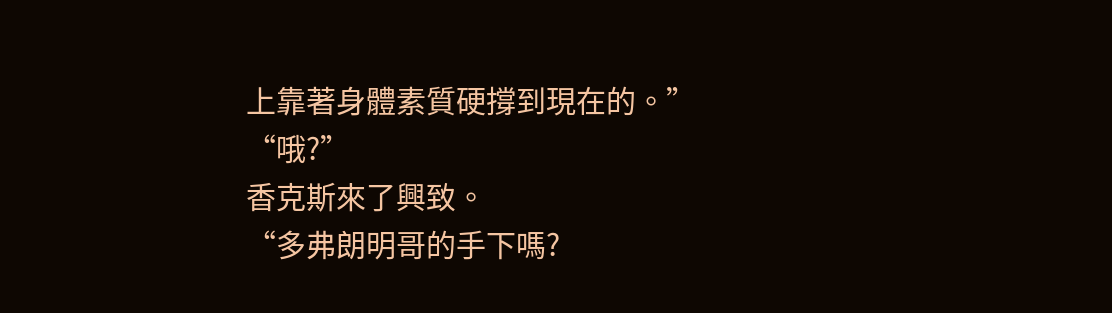上靠著身體素質硬撐到現在的。”
“哦?”
香克斯來了興致。
“多弗朗明哥的手下嗎?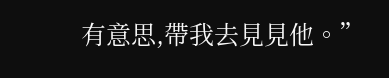有意思,帶我去見見他。”